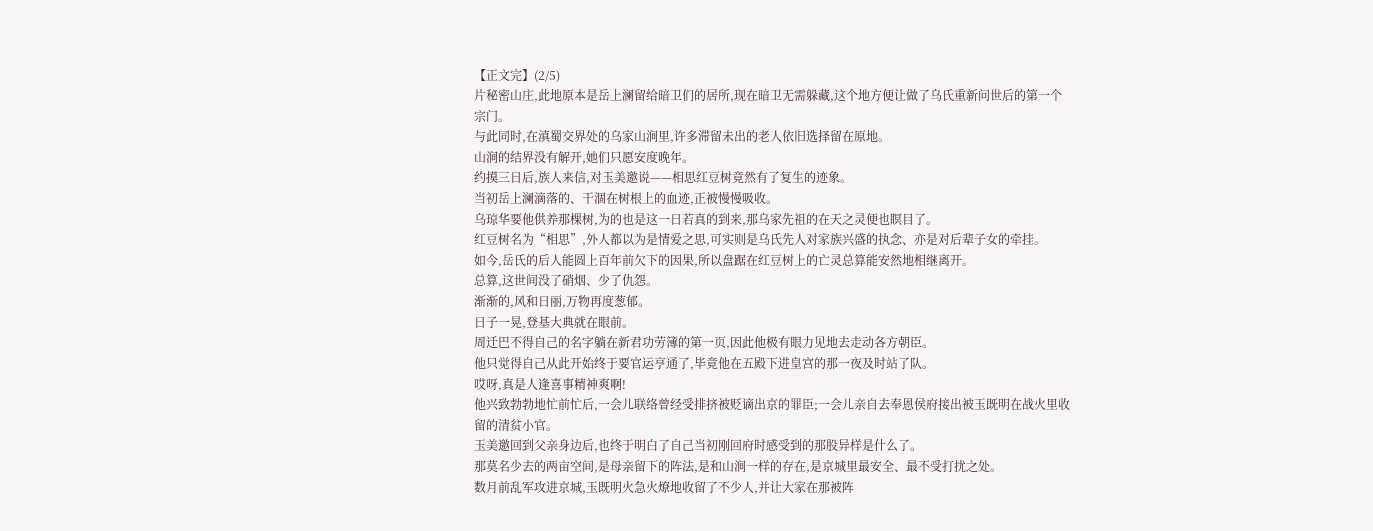【正文完】(2/5)
片秘密山庄,此地原本是岳上澜留给暗卫们的居所,现在暗卫无需躲藏,这个地方便让做了乌氏重新问世后的第一个宗门。
与此同时,在滇蜀交界处的乌家山涧里,许多滞留未出的老人依旧选择留在原地。
山涧的结界没有解开,她们只愿安度晚年。
约摸三日后,族人来信,对玉美邀说——相思红豆树竟然有了复生的迹象。
当初岳上澜滴落的、干涸在树根上的血迹,正被慢慢吸收。
乌琼华要他供养那棵树,为的也是这一日若真的到来,那乌家先祖的在天之灵便也瞑目了。
红豆树名为“相思”,外人都以为是情爱之思,可实则是乌氏先人对家族兴盛的执念、亦是对后辈子女的牵挂。
如今,岳氏的后人能圆上百年前欠下的因果,所以盘踞在红豆树上的亡灵总算能安然地相继离开。
总算,这世间没了硝烟、少了仇怨。
渐渐的,风和日丽,万物再度葱郁。
日子一晃,登基大典就在眼前。
周迁巴不得自己的名字躺在新君功劳簿的第一页,因此他极有眼力见地去走动各方朝臣。
他只觉得自己从此开始终于要官运亨通了,毕竟他在五殿下进皇宫的那一夜及时站了队。
哎呀,真是人逢喜事精神爽啊!
他兴致勃勃地忙前忙后,一会儿联络曾经受排挤被贬谪出京的罪臣;一会儿亲自去奉恩侯府接出被玉既明在战火里收留的清贫小官。
玉美邀回到父亲身边后,也终于明白了自己当初刚回府时感受到的那股异样是什么了。
那莫名少去的两亩空间,是母亲留下的阵法,是和山涧一样的存在,是京城里最安全、最不受打扰之处。
数月前乱军攻进京城,玉既明火急火燎地收留了不少人,并让大家在那被阵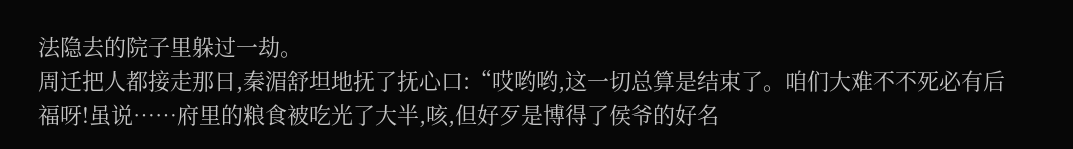法隐去的院子里躲过一劫。
周迁把人都接走那日,秦湄舒坦地抚了抚心口:“哎哟哟,这一切总算是结束了。咱们大难不不死必有后福呀!虽说……府里的粮食被吃光了大半,咳,但好歹是博得了侯爷的好名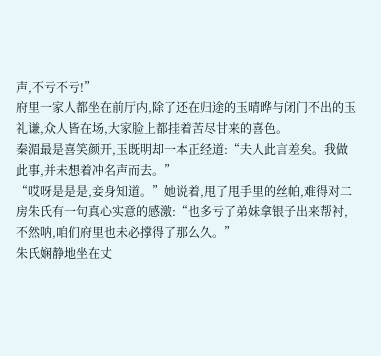声,不亏不亏!”
府里一家人都坐在前厅内,除了还在归途的玉晴晔与闭门不出的玉礼谦,众人皆在场,大家脸上都挂着苦尽甘来的喜色。
秦湄最是喜笑颜开,玉既明却一本正经道:“夫人此言差矣。我做此事,并未想着冲名声而去。”
“哎呀是是是,妾身知道。”她说着,甩了甩手里的丝帕,难得对二房朱氏有一句真心实意的感激:“也多亏了弟妹拿银子出来帮衬,不然呐,咱们府里也未必撑得了那么久。”
朱氏娴静地坐在丈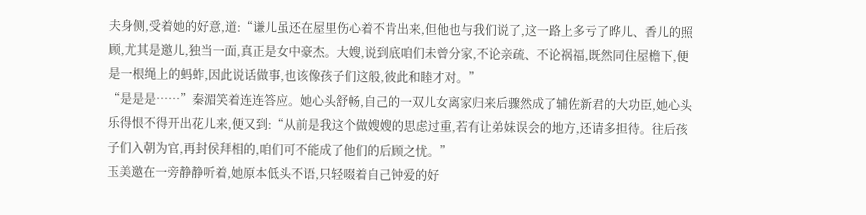夫身侧,受着她的好意,道:“谦儿虽还在屋里伤心着不肯出来,但他也与我们说了,这一路上多亏了晔儿、香儿的照顾,尤其是邀儿,独当一面,真正是女中豪杰。大嫂,说到底咱们未曾分家,不论亲疏、不论祸福,既然同住屋檐下,便是一根绳上的蚂蚱,因此说话做事,也该像孩子们这般,彼此和睦才对。”
“是是是……”秦湄笑着连连答应。她心头舒畅,自己的一双儿女离家归来后骤然成了辅佐新君的大功臣,她心头乐得恨不得开出花儿来,便又到:“从前是我这个做嫂嫂的思虑过重,若有让弟妹误会的地方,还请多担待。往后孩子们入朝为官,再封侯拜相的,咱们可不能成了他们的后顾之忧。”
玉美邀在一旁静静听着,她原本低头不语,只轻啜着自己钟爱的好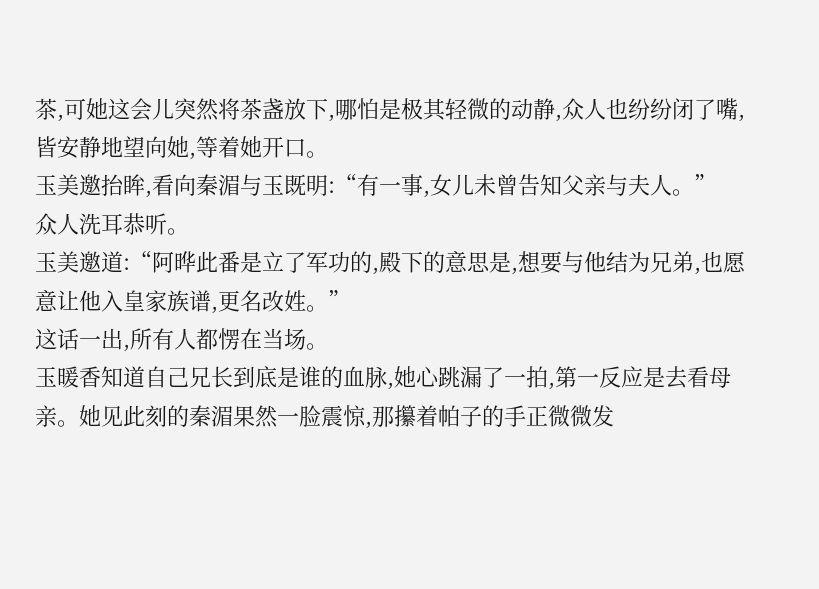茶,可她这会儿突然将茶盏放下,哪怕是极其轻微的动静,众人也纷纷闭了嘴,皆安静地望向她,等着她开口。
玉美邀抬眸,看向秦湄与玉既明:“有一事,女儿未曾告知父亲与夫人。”
众人洗耳恭听。
玉美邀道:“阿晔此番是立了军功的,殿下的意思是,想要与他结为兄弟,也愿意让他入皇家族谱,更名改姓。”
这话一出,所有人都愣在当场。
玉暖香知道自己兄长到底是谁的血脉,她心跳漏了一拍,第一反应是去看母亲。她见此刻的秦湄果然一脸震惊,那攥着帕子的手正微微发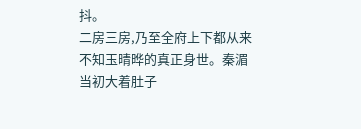抖。
二房三房,乃至全府上下都从来不知玉晴晔的真正身世。秦湄当初大着肚子